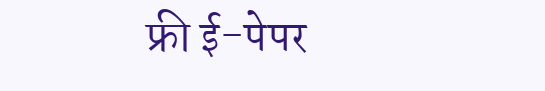फ्री ई-पेपर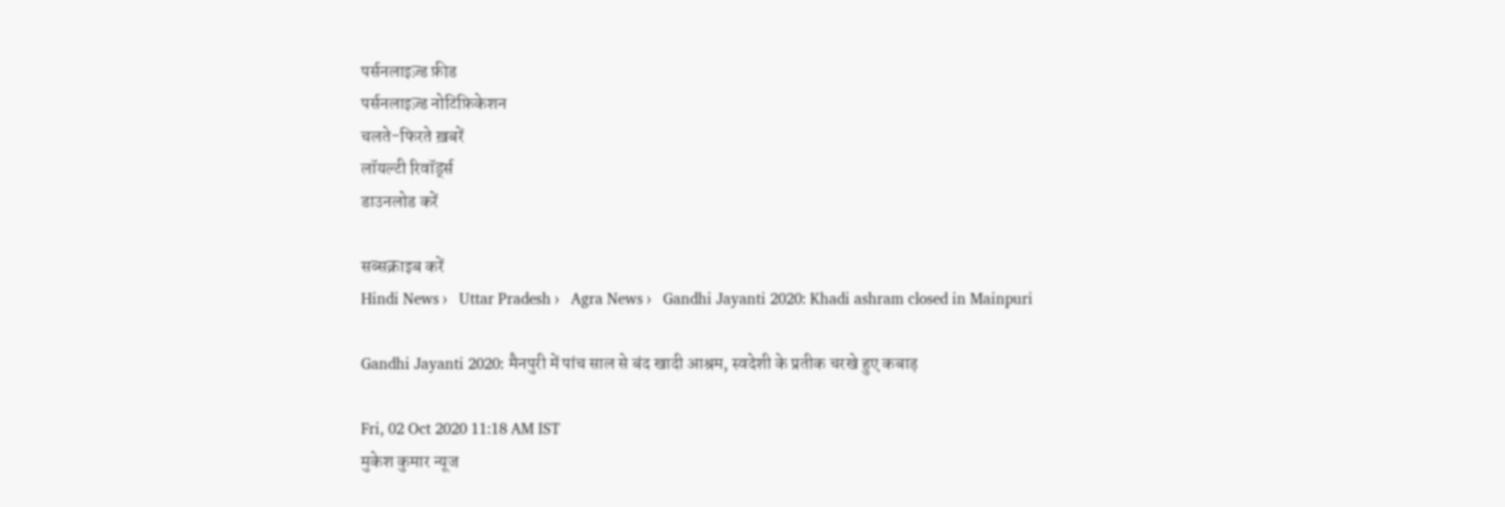पर्सनलाइज़्ड फ़ीड
पर्सनलाइज़्ड नोटिफ़िकेशन
चलते-फिरते ख़बरें
लॉयल्टी रिवॉर्ड्स
डाउनलोड करें

सब्सक्राइब करें
Hindi News ›   Uttar Pradesh ›   Agra News ›   Gandhi Jayanti 2020: Khadi ashram closed in Mainpuri

Gandhi Jayanti 2020: मैनपुरी में पांच साल से बंद खादी आश्रम, स्वदेशी के प्रतीक चरखे हुए कबाड़

Fri, 02 Oct 2020 11:18 AM IST
मुकेश कुमार न्यूज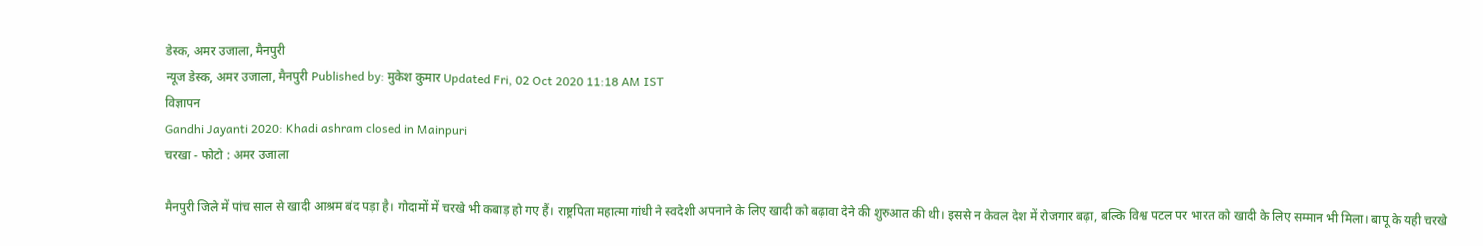डेस्क, अमर उजाला, मैनपुरी
न्यूज डेस्क, अमर उजाला, मैनपुरी Published by: मुकेश कुमार Updated Fri, 02 Oct 2020 11:18 AM IST
विज्ञापन
Gandhi Jayanti 2020: Khadi ashram closed in Mainpuri
चरखा - फोटो : अमर उजाला

मैनपुरी जिले में पांच साल से खादी आश्रम बंद पड़ा है। गोदामों में चरखे भी कबाड़ हो गए हैं। राष्ट्रपिता महात्मा गांधी ने स्वदेशी अपनाने के लिए खादी को बढ़ावा देने की शुरुआत की थी। इससे न केवल देश में रोजगार बढ़ा, बल्कि विश्व पटल पर भारत को खादी के लिए सम्मान भी मिला। बापू के यही चरखे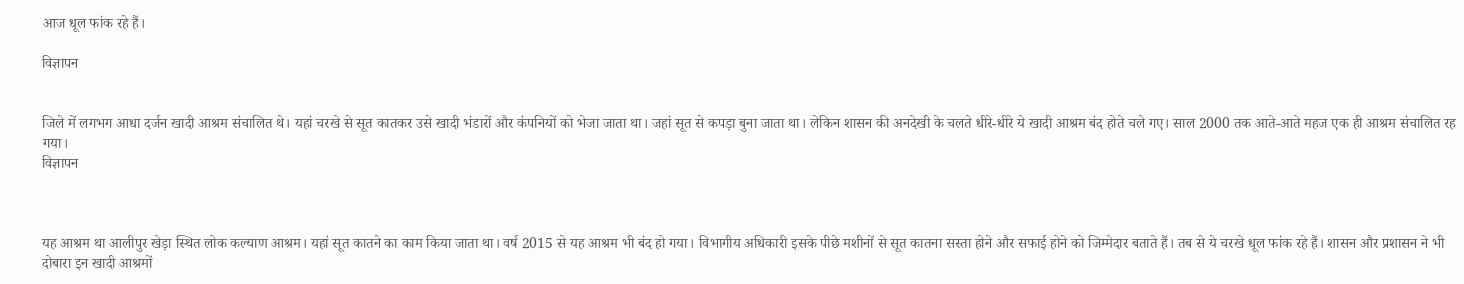आज धूल फांक रहे हैं।

विज्ञापन


जिले में लगभग आधा दर्जन खादी आश्रम संचालित थे। यहां चरखे से सूत कातकर उसे खादी भंडारों और कंपनियों को भेजा जाता था। जहां सूत से कपड़ा बुना जाता था। लेकिन शासन की अनदेखी के चलते धीरे-धीरे ये खादी आश्रम बंद होते चले गए। साल 2000 तक आते-आते महज एक ही आश्रम संचालित रह गया।
विज्ञापन



यह आश्रम था आलीपुर खेड़ा स्थित लोक कल्याण आश्रम। यहां सूत कातने का काम किया जाता था। वर्ष 2015 से यह आश्रम भी बंद हो गया। विभागीय अधिकारी इसके पीछे मशीनों से सूत कातना सस्ता होने और सफाई होने को जिम्मेदार बताते हैं। तब से ये चरखे धूल फांक रहे हैं। शासन और प्रशासन ने भी दोबारा इन खादी आश्रमों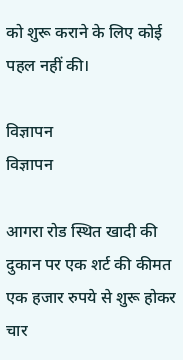को शुरू कराने के लिए कोई पहल नहीं की।

विज्ञापन
विज्ञापन

आगरा रोड स्थित खादी की दुकान पर एक शर्ट की कीमत एक हजार रुपये से शुरू होकर चार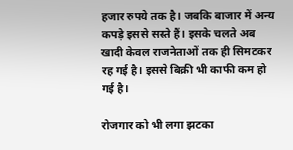हजार रुपये तक है। जबकि बाजार में अन्य कपड़े इससे सस्ते हैं। इसके चलते अब खादी केवल राजनेताओं तक ही सिमटकर रह गई है। इससे बिक्री भी काफी कम हो गई है।

रोजगार को भी लगा झटका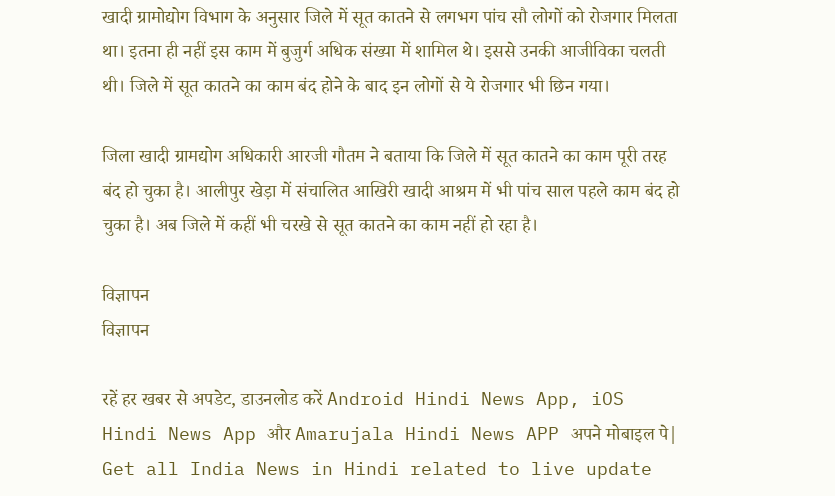खादी ग्रामोद्योग विभाग के अनुसार जिले में सूत कातने से लगभग पांच सौ लोगों को रोजगार मिलता था। इतना ही नहीं इस काम में बुजुर्ग अधिक संख्या में शामिल थे। इससे उनकी आजीविका चलती थी। जिले में सूत कातने का काम बंद होने के बाद इन लोगों से ये रोजगार भी छिन गया।

जिला खादी ग्रामद्योग अधिकारी आरजी गौतम ने बताया कि जिले में सूत कातने का काम पूरी तरह बंद हो चुका है। आलीपुर खेड़ा में संचालित आखिरी खादी आश्रम में भी पांच साल पहले काम बंद हो चुका है। अब जिले में कहीं भी चरखे से सूत कातने का काम नहीं हो रहा है।

विज्ञापन
विज्ञापन

रहें हर खबर से अपडेट, डाउनलोड करें Android Hindi News App, iOS Hindi News App और Amarujala Hindi News APP अपने मोबाइल पे|
Get all India News in Hindi related to live update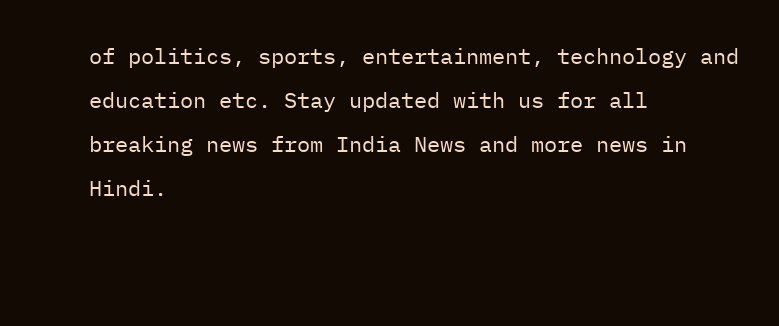of politics, sports, entertainment, technology and education etc. Stay updated with us for all breaking news from India News and more news in Hindi.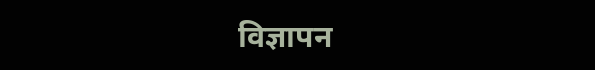विज्ञापन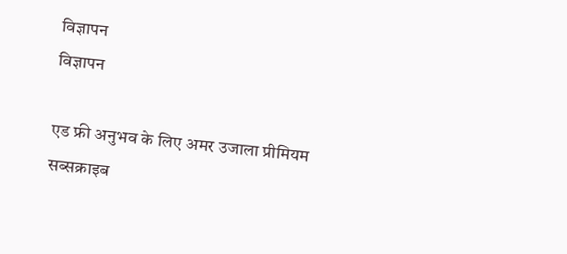विज्ञापन
विज्ञापन

एड फ्री अनुभव के लिए अमर उजाला प्रीमियम सब्सक्राइब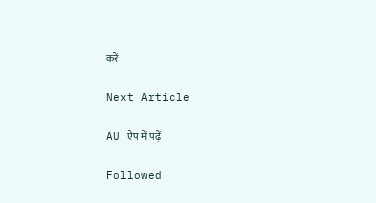करें

Next Article

AU ऐप में पढ़ें

Followed